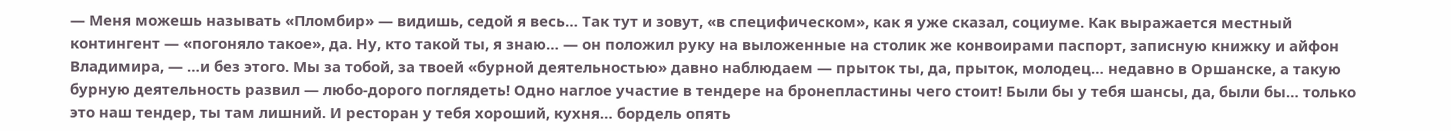— Меня можешь называть «Пломбир» — видишь, седой я весь… Так тут и зовут, «в специфическом», как я уже сказал, социуме. Как выражается местный контингент — «погоняло такое», да. Ну, кто такой ты, я знаю… — он положил руку на выложенные на столик же конвоирами паспорт, записную книжку и айфон Владимира, — …и без этого. Мы за тобой, за твоей «бурной деятельностью» давно наблюдаем — прыток ты, да, прыток, молодец… недавно в Оршанске, а такую бурную деятельность развил — любо-дорого поглядеть! Одно наглое участие в тендере на бронепластины чего стоит! Были бы у тебя шансы, да, были бы… только это наш тендер, ты там лишний. И ресторан у тебя хороший, кухня… бордель опять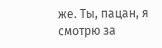же. Ты, пацан, я смотрю за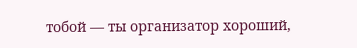тобой — ты организатор хороший,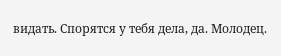видать. Спорятся у тебя дела, да. Молодец.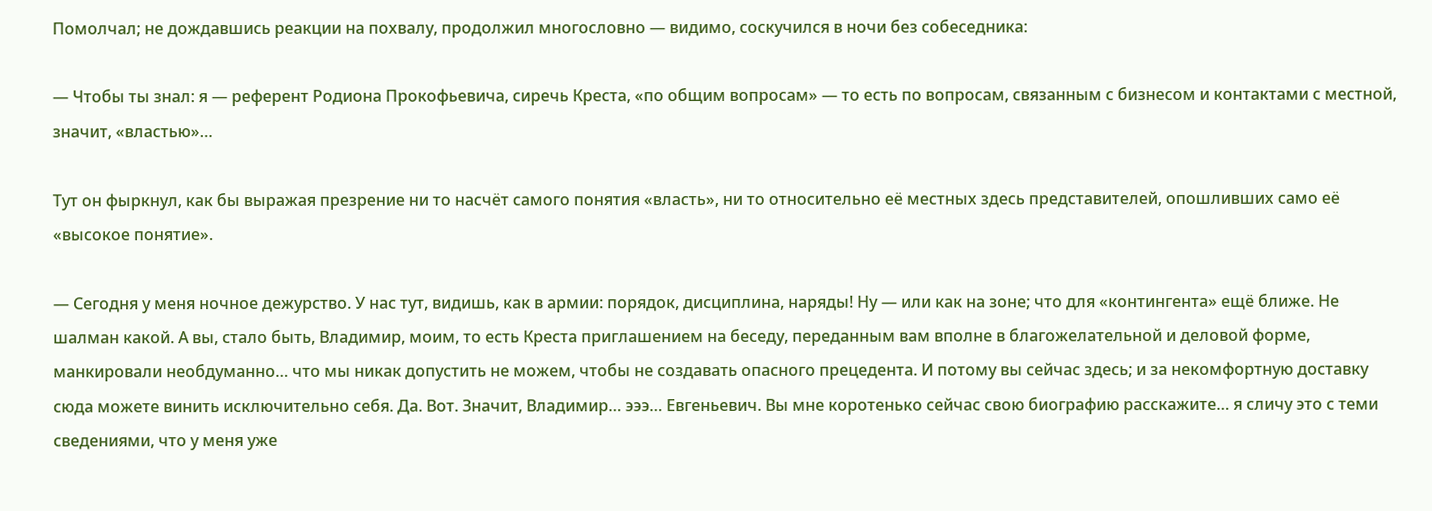Помолчал; не дождавшись реакции на похвалу, продолжил многословно — видимо, соскучился в ночи без собеседника:

— Чтобы ты знал: я — референт Родиона Прокофьевича, сиречь Креста, «по общим вопросам» — то есть по вопросам, связанным с бизнесом и контактами с местной, значит, «властью»…

Тут он фыркнул, как бы выражая презрение ни то насчёт самого понятия «власть», ни то относительно её местных здесь представителей, опошливших само её «высокое понятие».

— Сегодня у меня ночное дежурство. У нас тут, видишь, как в армии: порядок, дисциплина, наряды! Ну — или как на зоне; что для «контингента» ещё ближе. Не шалман какой. А вы, стало быть, Владимир, моим, то есть Креста приглашением на беседу, переданным вам вполне в благожелательной и деловой форме, манкировали необдуманно… что мы никак допустить не можем, чтобы не создавать опасного прецедента. И потому вы сейчас здесь; и за некомфортную доставку сюда можете винить исключительно себя. Да. Вот. Значит, Владимир… эээ… Евгеньевич. Вы мне коротенько сейчас свою биографию расскажите… я сличу это с теми сведениями, что у меня уже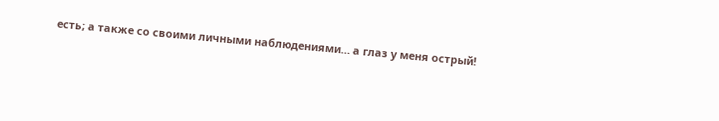есть; а также со своими личными наблюдениями… а глаз у меня острый!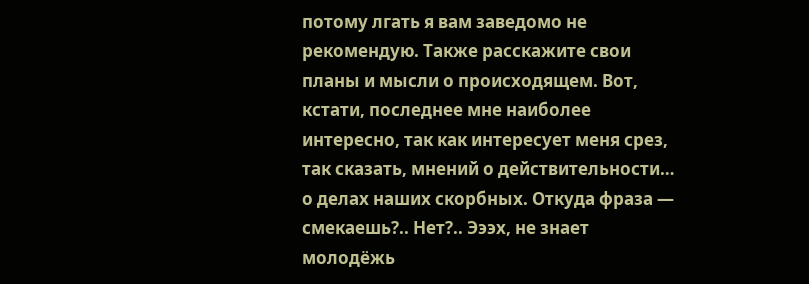потому лгать я вам заведомо не рекомендую. Также расскажите свои планы и мысли о происходящем. Вот, кстати, последнее мне наиболее интересно, так как интересует меня срез, так сказать, мнений о действительности… о делах наших скорбных. Откуда фраза — смекаешь?.. Нет?.. Эээх, не знает молодёжь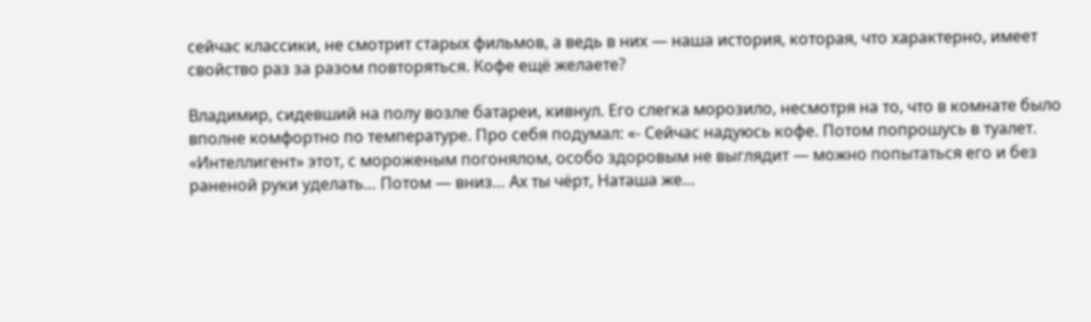сейчас классики, не смотрит старых фильмов, а ведь в них — наша история, которая, что характерно, имеет свойство раз за разом повторяться. Кофе ещё желаете?

Владимир, сидевший на полу возле батареи, кивнул. Его слегка морозило, несмотря на то, что в комнате было вполне комфортно по температуре. Про себя подумал: «- Сейчас надуюсь кофе. Потом попрошусь в туалет. «Интеллигент» этот, с мороженым погонялом, особо здоровым не выглядит — можно попытаться его и без раненой руки уделать… Потом — вниз… Ах ты чёрт, Наташа же…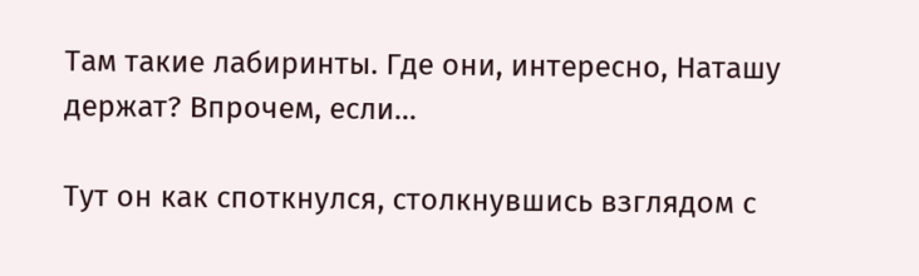Там такие лабиринты. Где они, интересно, Наташу держат? Впрочем, если…

Тут он как споткнулся, столкнувшись взглядом с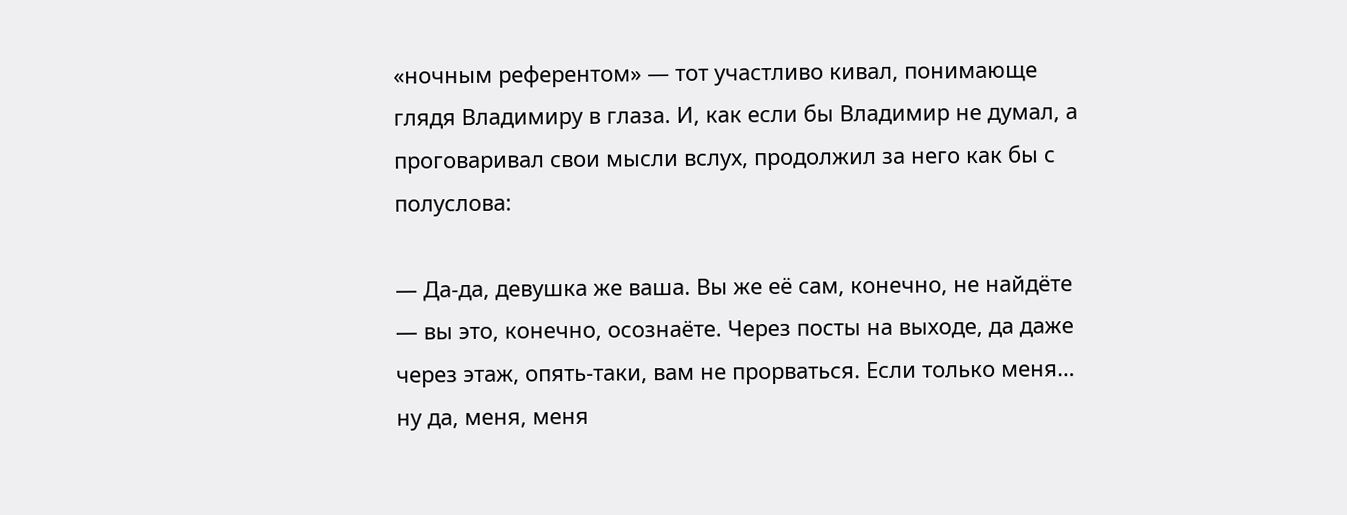«ночным референтом» — тот участливо кивал, понимающе глядя Владимиру в глаза. И, как если бы Владимир не думал, а проговаривал свои мысли вслух, продолжил за него как бы с полуслова:

— Да-да, девушка же ваша. Вы же её сам, конечно, не найдёте — вы это, конечно, осознаёте. Через посты на выходе, да даже через этаж, опять-таки, вам не прорваться. Если только меня… ну да, меня, меня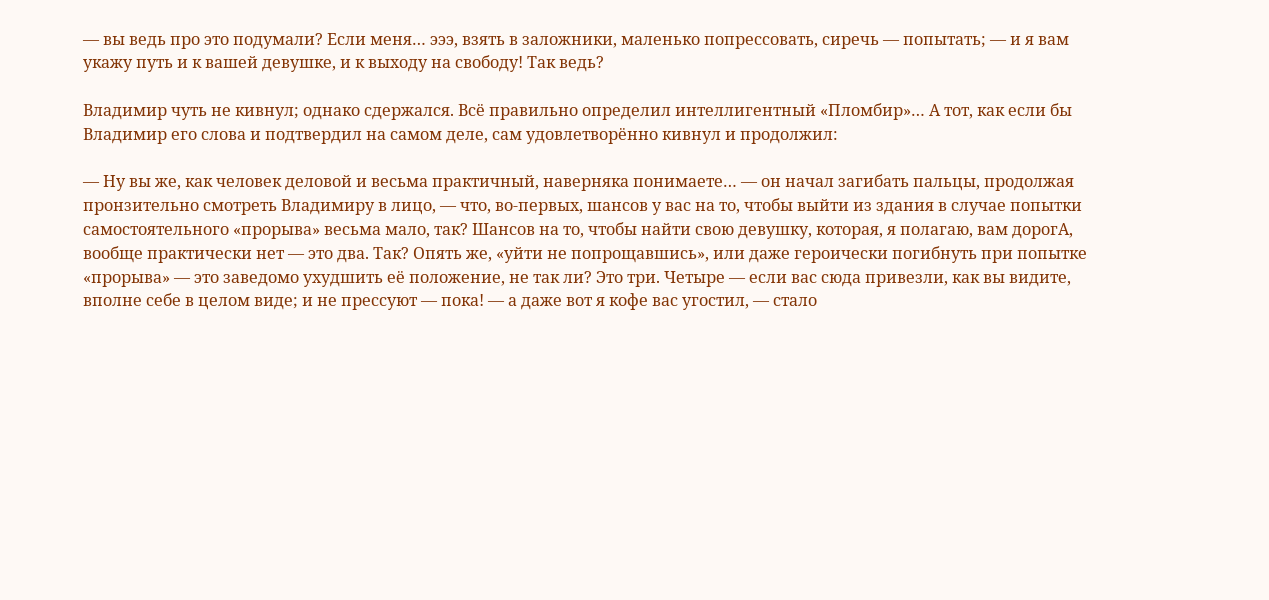— вы ведь про это подумали? Если меня… эээ, взять в заложники, маленько попрессовать, сиречь — попытать; — и я вам укажу путь и к вашей девушке, и к выходу на свободу! Так ведь?

Владимир чуть не кивнул; однако сдержался. Всё правильно определил интеллигентный «Пломбир»… А тот, как если бы Владимир его слова и подтвердил на самом деле, сам удовлетворённо кивнул и продолжил:

— Ну вы же, как человек деловой и весьма практичный, наверняка понимаете… — он начал загибать пальцы, продолжая пронзительно смотреть Владимиру в лицо, — что, во-первых, шансов у вас на то, чтобы выйти из здания в случае попытки самостоятельного «прорыва» весьма мало, так? Шансов на то, чтобы найти свою девушку, которая, я полагаю, вам дорогА, вообще практически нет — это два. Так? Опять же, «уйти не попрощавшись», или даже героически погибнуть при попытке «прорыва» — это заведомо ухудшить её положение, не так ли? Это три. Четыре — если вас сюда привезли, как вы видите, вполне себе в целом виде; и не прессуют — пока! — а даже вот я кофе вас угостил, — стало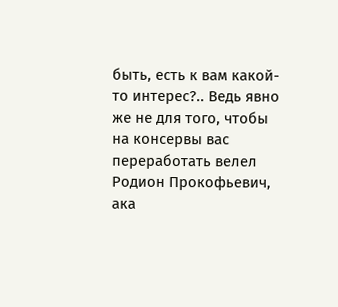быть, есть к вам какой-то интерес?.. Ведь явно же не для того, чтобы на консервы вас переработать велел Родион Прокофьевич, ака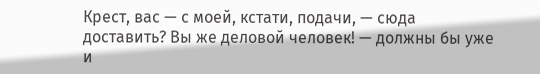Крест, вас — с моей, кстати, подачи, — сюда доставить? Вы же деловой человек! — должны бы уже и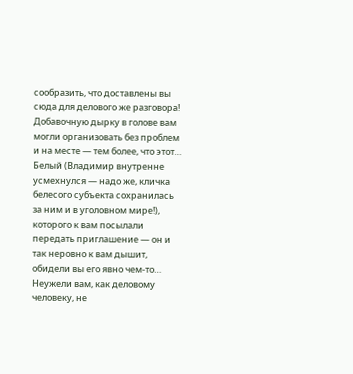сообразить, что доставлены вы сюда для делового же разговора! Добавочную дырку в голове вам могли организовать без проблем и на месте — тем более, что этот… Белый (Владимир внутренне усмехнулся — надо же, кличка белесого субъекта сохранилась за ним и в уголовном мире!), которого к вам посылали передать приглашение — он и так неровно к вам дышит, обидели вы его явно чем-то… Неужели вам, как деловому человеку, не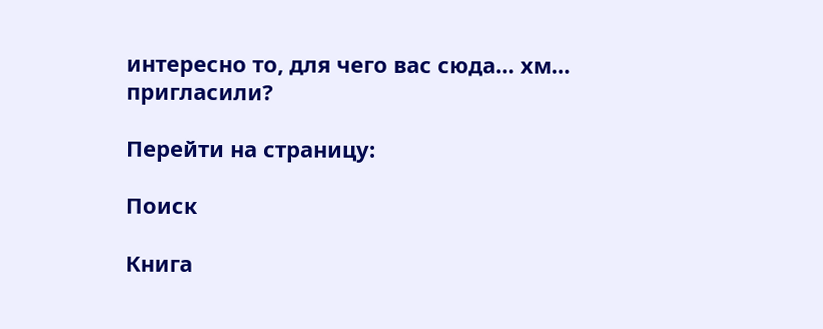интересно то, для чего вас сюда… хм… пригласили?

Перейти на страницу:

Поиск

Книга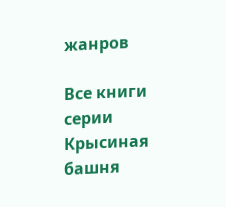жанров

Все книги серии Крысиная башня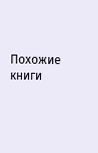Похожие книги